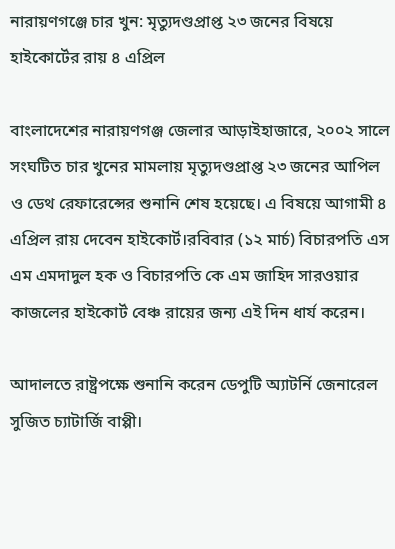নারায়ণগঞ্জে চার খুন: মৃত্যুদণ্ডপ্রাপ্ত ২৩ জনের বিষয়ে হাইকোর্টের রায় ৪ এপ্রিল

বাংলাদেশের নারায়ণগঞ্জ জেলার আড়াইহাজারে, ২০০২ সালে সংঘটিত চার খুনের মামলায় মৃত্যুদণ্ডপ্রাপ্ত ২৩ জনের আপিল ও ডেথ রেফারেন্সের শুনানি শেষ হয়েছে। এ বিষয়ে আগামী ৪ এপ্রিল রায় দেবেন হাইকোর্ট।রবিবার (১২ মার্চ) বিচারপতি এস এম এমদাদুল হক ও বিচারপতি কে এম জাহিদ সারওয়ার কাজলের হাইকোর্ট বেঞ্চ রায়ের জন্য এই দিন ধার্য করেন।

আদালতে রাষ্ট্রপক্ষে শুনানি করেন ডেপুটি অ্যাটর্নি জেনারেল সুজিত চ্যাটার্জি বাপ্পী।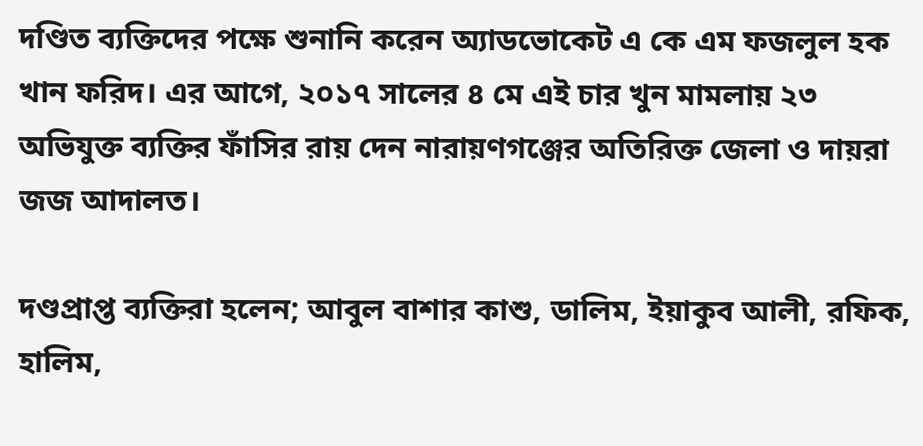দণ্ডিত ব্যক্তিদের পক্ষে শুনানি করেন অ্যাডভোকেট এ কে এম ফজলুল হক খান ফরিদ। এর আগে, ২০১৭ সালের ৪ মে এই চার খুন মামলায় ২৩ অভিযুক্ত ব্যক্তির ফাঁসির রায় দেন নারায়ণগঞ্জের অতিরিক্ত জেলা ও দায়রা জজ আদালত।

দণ্ডপ্রাপ্ত ব্যক্তিরা হলেন; আবুল বাশার কাশু, ডালিম, ইয়াকুব আলী, রফিক, হালিম,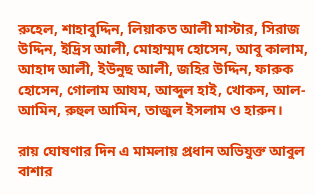রুহেল, শাহাবুদ্দিন, লিয়াকত আলী মাস্টার, সিরাজ উদ্দিন, ইদ্রিস আলী, মোহাম্মদ হোসেন, আবু কালাম, আহাদ আলী, ইউনুছ আলী, জহির উদ্দিন, ফারুক হোসেন, গোলাম আযম, আব্দুল হাই, খোকন, আল-আমিন, রুহুল আমিন, তাজুল ইসলাম ও হারুন।

রায় ঘোষণার দিন এ মামলায় প্রধান অভিযুক্ত আবুল বাশার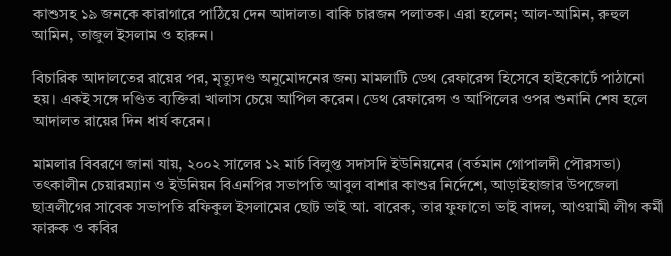কাশুসহ ১৯ জনকে কারাগারে পাঠিয়ে দেন আদালত। বাকি চারজন পলাতক। এরা হলেন; আল-আমিন, রুহুল আমিন, তাজুল ইসলাম ও হারুন।

বিচারিক আদালতের রায়ের পর, মৃত্যুদণ্ড অনুমোদনের জন্য মামলাটি ডেথ রেফারেন্স হিসেবে হাইকোর্টে পাঠানো হয়। একই সঙ্গে দণ্ডিত ব্যক্তিরা খালাস চেয়ে আপিল করেন। ডেথ রেফারেন্স ও আপিলের ওপর শুনানি শেষ হলে আদালত রায়ের দিন ধার্য করেন।

মামলার বিবরণে জানা যায়, ২০০২ সালের ১২ মার্চ বিলুপ্ত সদাসদি ইউনিয়নের (বর্তমান গোপালদী পৌরসভা) তৎকালীন চেয়ারম্যান ও ইউনিয়ন বিএনপির সভাপতি আবুল বাশার কাশুর নির্দেশে, আড়াইহাজার উপজেলা ছাত্রলীগের সাবেক সভাপতি রফিকুল ইসলামের ছোট ভাই আ. বারেক, তার ফুফাতো ভাই বাদল, আওয়ামী লীগ কর্মী ফারুক ও কবির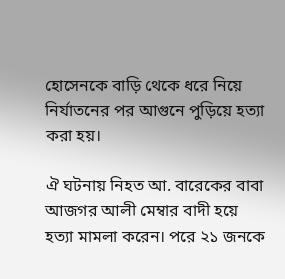হোসেনকে বাড়ি থেকে ধরে নিয়ে নির্যাতনের পর আগুনে পুড়িয়ে হত্যা করা হয়।

ঐ ঘটনায় নিহত আ. বারেকের বাবা আজগর আলী মেম্বার বাদী হয়ে হত্যা মামলা করেন। পরে ২১ জনকে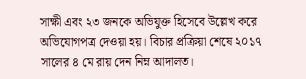সাক্ষী এবং ২৩ জনকে অভিযুক্ত হিসেবে উল্লেখ করে অভিযোগপত্র দেওয়া হয়। বিচার প্রক্রিয়া শেষে ২০১৭ সালের ৪ মে রায় দেন নিম্ন আদালত।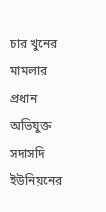চার খুনের মামলার প্রধান অভিযুক্ত সদাসদি ইউনিয়নের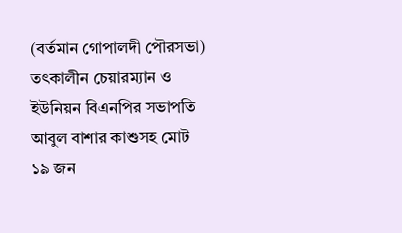(বর্তমান গোপালদী পৌরসভা) তৎকালীন চেয়ারম্যান ও ইউনিয়ন বিএনপির সভাপতি আবুল বাশার কাশুসহ মোট ১৯ জন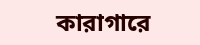কারাগারে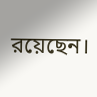রয়েছেন।